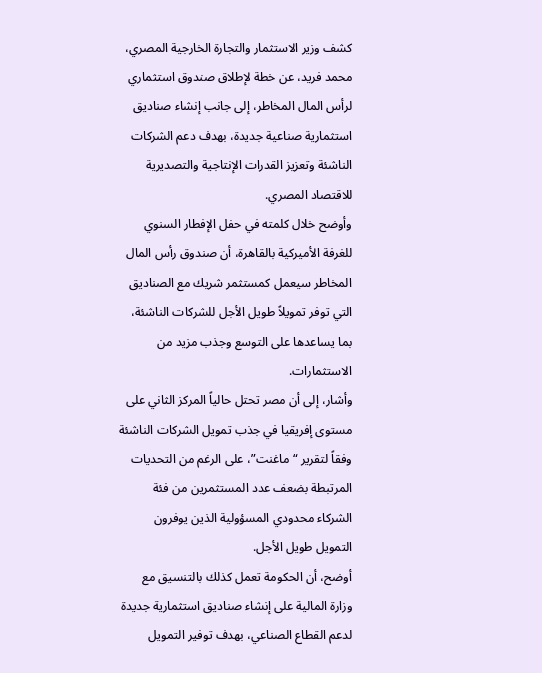كشف وزير الاستثمار والتجارة الخارجية المصري، محمد فريد، عن خطة لإطلاق صندوق استثماري لرأس المال المخاطر، إلى جانب إنشاء صناديق استثمارية صناعية جديدة، بهدف دعم الشركات الناشئة وتعزيز القدرات الإنتاجية والتصديرية للاقتصاد المصري.
وأوضح خلال كلمته في حفل الإفطار السنوي للغرفة الأميركية بالقاهرة، أن صندوق رأس المال المخاطر سيعمل كمستثمر شريك مع الصناديق التي توفر تمويلاً طويل الأجل للشركات الناشئة، بما يساعدها على التوسع وجذب مزيد من الاستثمارات.
وأشار، إلى أن مصر تحتل حالياً المركز الثاني على مستوى إفريقيا في جذب تمويل الشركات الناشئة وفقاً لتقرير “ماغنت”، على الرغم من التحديات المرتبطة بضعف عدد المستثمرين من فئة الشركاء محدودي المسؤولية الذين يوفرون التمويل طويل الأجل.
أوضح، أن الحكومة تعمل كذلك بالتنسيق مع وزارة المالية على إنشاء صناديق استثمارية جديدة لدعم القطاع الصناعي، بهدف توفير التمويل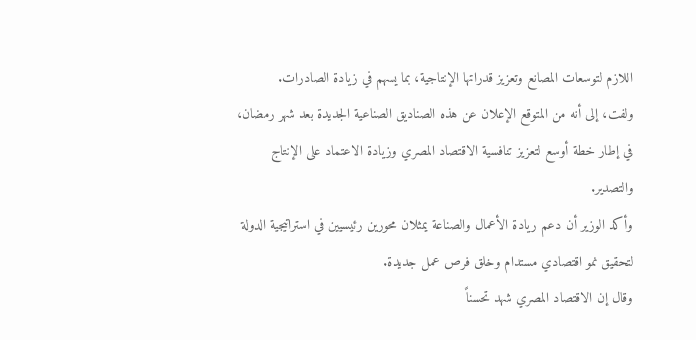اللازم لتوسعات المصانع وتعزيز قدراتها الإنتاجية، بما يسهم في زيادة الصادرات.
ولفت، إلى أنه من المتوقع الإعلان عن هذه الصناديق الصناعية الجديدة بعد شهر رمضان، في إطار خطة أوسع لتعزيز تنافسية الاقتصاد المصري وزيادة الاعتماد على الإنتاج والتصدير.
وأكد الوزير أن دعم ريادة الأعمال والصناعة يمثلان محورين رئيسيين في استراتيجية الدولة لتحقيق نمو اقتصادي مستدام وخلق فرص عمل جديدة.
وقال إن الاقتصاد المصري شهد تحسناً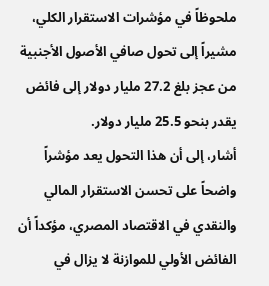ملحوظاً في مؤشرات الاستقرار الكلي، مشيراً إلى تحول صافي الأصول الأجنبية من عجز بلغ 27.2 مليار دولار إلى فائض يقدر بنحو 25.5 مليار دولار.
أشار، إلى أن هذا التحول يعد مؤشراً واضحاً على تحسن الاستقرار المالي والنقدي في الاقتصاد المصري، مؤكداً أن الفائض الأولي للموازنة لا يزال في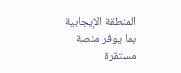المنطقة الإيجابية بما يوفر منصة مستقرة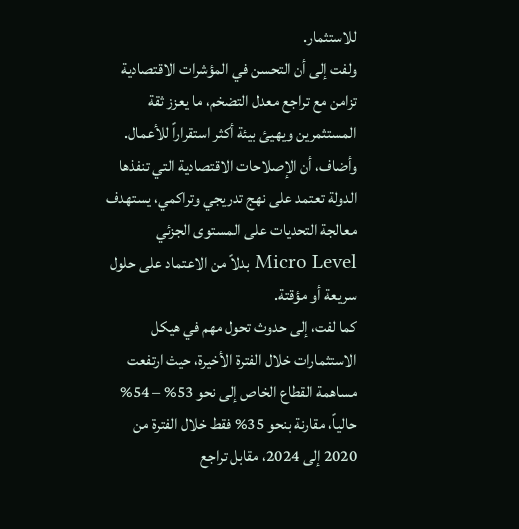للاستثمار.
ولفت إلى أن التحسن في المؤشرات الاقتصادية تزامن مع تراجع معدل التضخم، ما يعزز ثقة المستثمرين ويهيئ بيئة أكثر استقراراً للأعمال.
وأضاف، أن الإصلاحات الاقتصادية التي تنفذها الدولة تعتمد على نهج تدريجي وتراكمي، يستهدف معالجة التحديات على المستوى الجزئي Micro Level بدلاً من الاعتماد على حلول سريعة أو مؤقتة.
كما لفت، إلى حدوث تحول مهم في هيكل الاستثمارات خلال الفترة الأخيرة، حيث ارتفعت مساهمة القطاع الخاص إلى نحو 53% – 54% حالياً، مقارنة بنحو 35% فقط خلال الفترة من 2020 إلى 2024، مقابل تراجع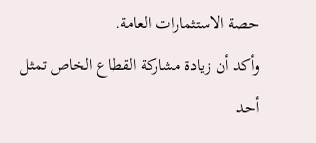حصة الاستثمارات العامة.
وأكد أن زيادة مشاركة القطاع الخاص تمثل أحد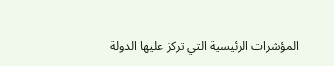المؤشرات الرئيسية التي تركز عليها الدولة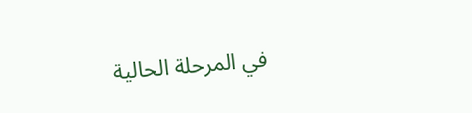في المرحلة الحالية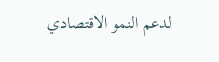لدعم النمو الاقتصادي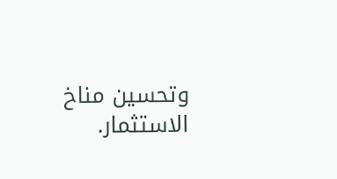وتحسين مناخ الاستثمار.